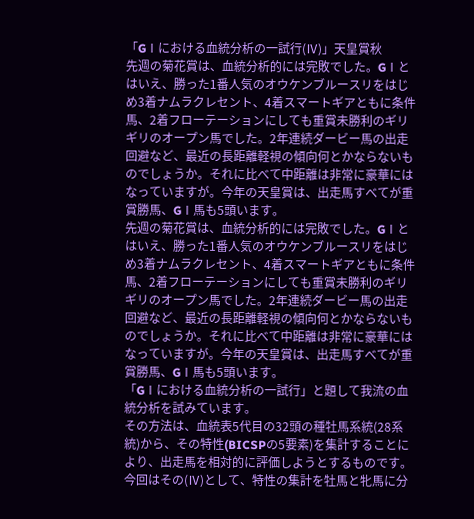「GⅠにおける血統分析の一試行(Ⅳ)」天皇賞秋
先週の菊花賞は、血統分析的には完敗でした。GⅠとはいえ、勝った1番人気のオウケンブルースリをはじめ3着ナムラクレセント、4着スマートギアともに条件馬、2着フローテーションにしても重賞未勝利のギリギリのオープン馬でした。2年連続ダービー馬の出走回避など、最近の長距離軽視の傾向何とかならないものでしょうか。それに比べて中距離は非常に豪華にはなっていますが。今年の天皇賞は、出走馬すべてが重賞勝馬、GⅠ馬も5頭います。
先週の菊花賞は、血統分析的には完敗でした。GⅠとはいえ、勝った1番人気のオウケンブルースリをはじめ3着ナムラクレセント、4着スマートギアともに条件馬、2着フローテーションにしても重賞未勝利のギリギリのオープン馬でした。2年連続ダービー馬の出走回避など、最近の長距離軽視の傾向何とかならないものでしょうか。それに比べて中距離は非常に豪華にはなっていますが。今年の天皇賞は、出走馬すべてが重賞勝馬、GⅠ馬も5頭います。
「GⅠにおける血統分析の一試行」と題して我流の血統分析を試みています。
その方法は、血統表5代目の32頭の種牡馬系統(28系統)から、その特性(BICSPの5要素)を集計することにより、出走馬を相対的に評価しようとするものです。今回はその(Ⅳ)として、特性の集計を牡馬と牝馬に分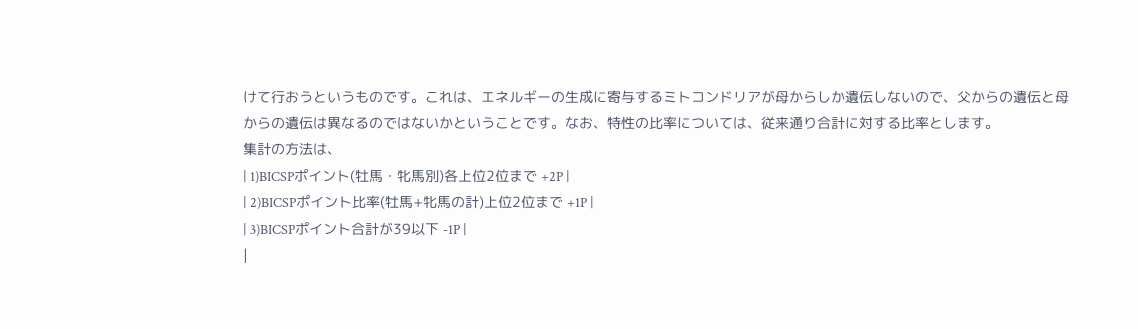けて行おうというものです。これは、エネルギーの生成に寄与するミトコンドリアが母からしか遺伝しないので、父からの遺伝と母からの遺伝は異なるのではないかということです。なお、特性の比率については、従来通り合計に対する比率とします。
集計の方法は、
| 1)BICSPポイント(牡馬・牝馬別)各上位2位まで +2P |
| 2)BICSPポイント比率(牡馬+牝馬の計)上位2位まで +1P |
| 3)BICSPポイント合計が39以下 -1P |
|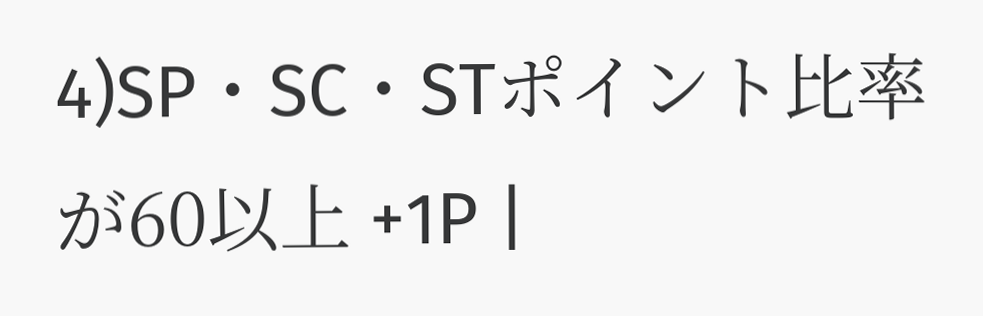4)SP・SC・STポイント比率が60以上 +1P |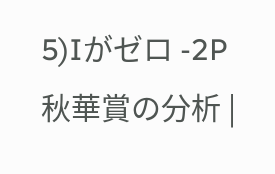5)Iがゼロ -2P 秋華賞の分析 |